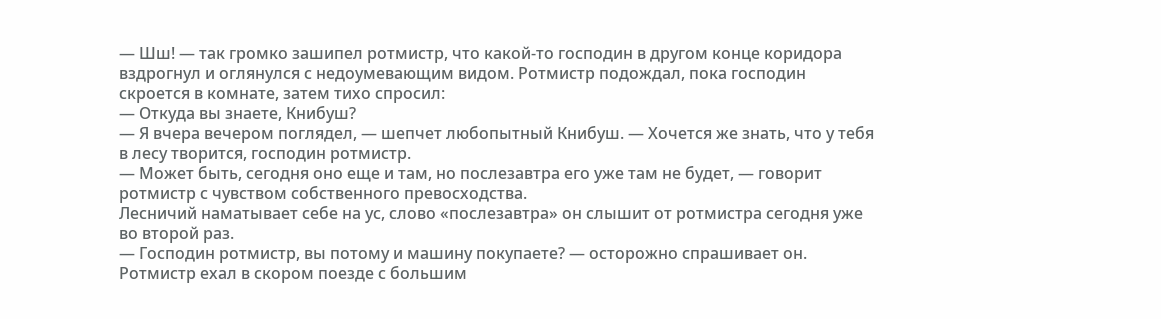— Шш! — так громко зашипел ротмистр, что какой-то господин в другом конце коридора вздрогнул и оглянулся с недоумевающим видом. Ротмистр подождал, пока господин скроется в комнате, затем тихо спросил:
— Откуда вы знаете, Книбуш?
— Я вчера вечером поглядел, — шепчет любопытный Книбуш. — Хочется же знать, что у тебя в лесу творится, господин ротмистр.
— Может быть, сегодня оно еще и там, но послезавтра его уже там не будет, — говорит ротмистр с чувством собственного превосходства.
Лесничий наматывает себе на ус, слово «послезавтра» он слышит от ротмистра сегодня уже во второй раз.
— Господин ротмистр, вы потому и машину покупаете? — осторожно спрашивает он.
Ротмистр ехал в скором поезде с большим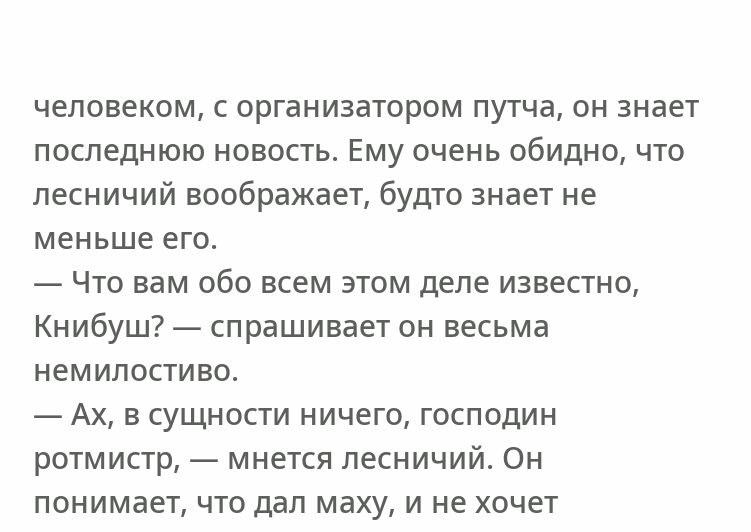человеком, с организатором путча, он знает последнюю новость. Ему очень обидно, что лесничий воображает, будто знает не меньше его.
— Что вам обо всем этом деле известно, Книбуш? — спрашивает он весьма немилостиво.
— Ах, в сущности ничего, господин ротмистр, — мнется лесничий. Он понимает, что дал маху, и не хочет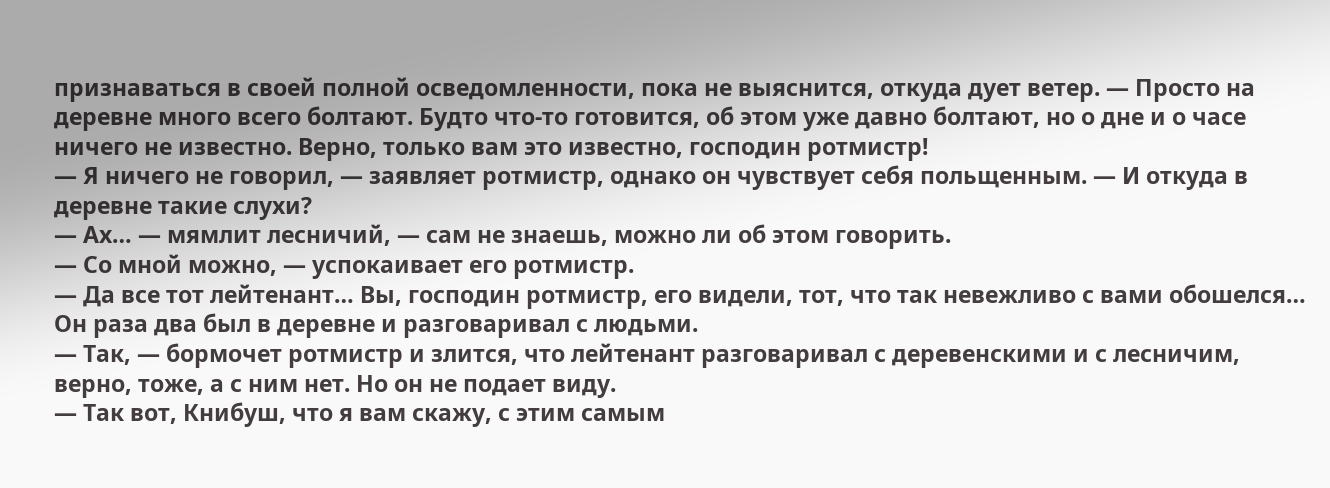признаваться в своей полной осведомленности, пока не выяснится, откуда дует ветер. — Просто на деревне много всего болтают. Будто что-то готовится, об этом уже давно болтают, но о дне и о часе ничего не известно. Верно, только вам это известно, господин ротмистр!
— Я ничего не говорил, — заявляет ротмистр, однако он чувствует себя польщенным. — И откуда в деревне такие слухи?
— Ах… — мямлит лесничий, — сам не знаешь, можно ли об этом говорить.
— Со мной можно, — успокаивает его ротмистр.
— Да все тот лейтенант… Вы, господин ротмистр, его видели, тот, что так невежливо с вами обошелся… Он раза два был в деревне и разговаривал с людьми.
— Так, — бормочет ротмистр и злится, что лейтенант разговаривал с деревенскими и с лесничим, верно, тоже, а с ним нет. Но он не подает виду.
— Так вот, Книбуш, что я вам скажу, с этим самым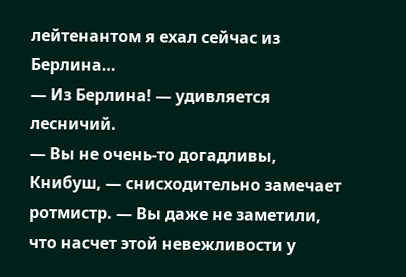лейтенантом я ехал сейчас из Берлина…
— Из Берлина! — удивляется лесничий.
— Вы не очень-то догадливы, Книбуш, — снисходительно замечает ротмистр. — Вы даже не заметили, что насчет этой невежливости у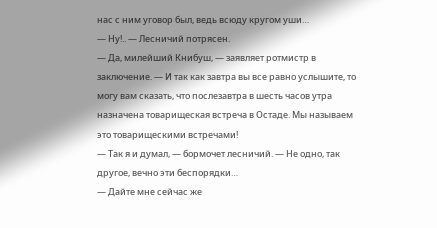нас с ним уговор был, ведь всюду кругом уши…
— Ну!.. — Лесничий потрясен.
— Да, милейший Книбуш, — заявляет ротмистр в заключение. — И так как завтра вы все равно услышите, то могу вам сказать, что послезавтра в шесть часов утра назначена товарищеская встреча в Остаде. Мы называем это товарищескими встречами!
— Так я и думал, — бормочет лесничий. — Не одно, так другое, вечно эти беспорядки…
— Дайте мне сейчас же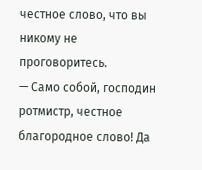честное слово, что вы никому не проговоритесь.
— Само собой, господин ротмистр, честное благородное слово! Да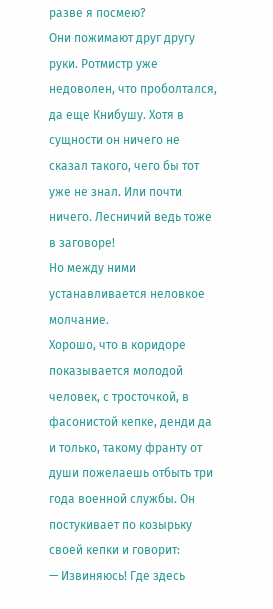разве я посмею?
Они пожимают друг другу руки. Ротмистр уже недоволен, что проболтался, да еще Книбушу. Хотя в сущности он ничего не сказал такого, чего бы тот уже не знал. Или почти ничего. Лесничий ведь тоже в заговоре!
Но между ними устанавливается неловкое молчание.
Хорошо, что в коридоре показывается молодой человек, с тросточкой, в фасонистой кепке, денди да и только, такому франту от души пожелаешь отбыть три года военной службы. Он постукивает по козырьку своей кепки и говорит:
— Извиняюсь! Где здесь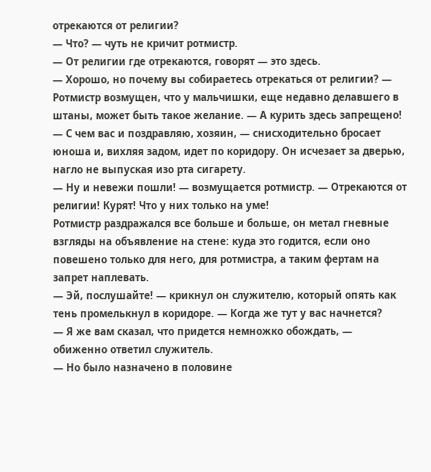отрекаются от религии?
— Что? — чуть не кричит ротмистр.
— От религии где отрекаются, говорят — это здесь.
— Хорошо, но почему вы собираетесь отрекаться от религии? — Ротмистр возмущен, что у мальчишки, еще недавно делавшего в штаны, может быть такое желание. — А курить здесь запрещено!
— С чем вас и поздравляю, хозяин, — снисходительно бросает юноша и, вихляя задом, идет по коридору. Он исчезает за дверью, нагло не выпуская изо рта сигарету.
— Ну и невежи пошли! — возмущается ротмистр. — Отрекаются от религии! Курят! Что у них только на уме!
Ротмистр раздражался все больше и больше, он метал гневные взгляды на объявление на стене: куда это годится, если оно повешено только для него, для ротмистра, а таким фертам на запрет наплевать.
— Эй, послушайте! — крикнул он служителю, который опять как тень промелькнул в коридоре. — Когда же тут у вас начнется?
— Я же вам сказал, что придется немножко обождать, — обиженно ответил служитель.
— Но было назначено в половине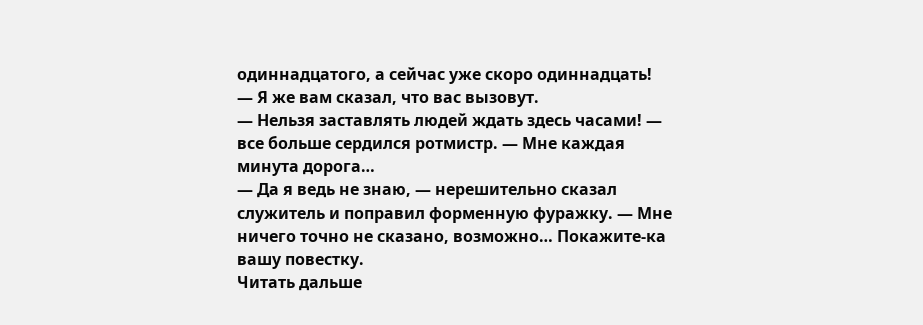одиннадцатого, а сейчас уже скоро одиннадцать!
— Я же вам сказал, что вас вызовут.
— Нельзя заставлять людей ждать здесь часами! — все больше сердился ротмистр. — Мне каждая минута дорога…
— Да я ведь не знаю, — нерешительно сказал служитель и поправил форменную фуражку. — Мне ничего точно не сказано, возможно… Покажите-ка вашу повестку.
Читать дальше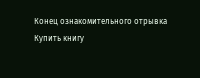Конец ознакомительного отрывка
Купить книгу